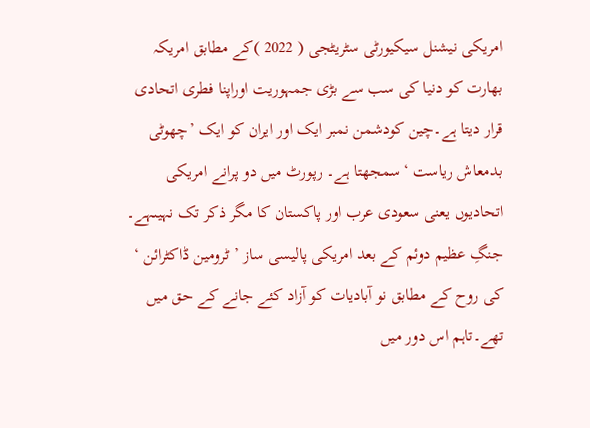امریکی نیشنل سیکیورٹی سٹریٹجی ( 2022 )کے مطابق امریکہ بھارت کو دنیا کی سب سے بڑی جمہوریت اوراپنا فطری اتحادی قرار دیتا ہے۔چین کودشمن نمبر ایک اور ایران کو ایک ’چھوٹی بدمعاش ریاست ‘سمجھتا ہے۔ رپورٹ میں دو پرانے امریکی اتحادیوں یعنی سعودی عرب اور پاکستان کا مگر ذکر تک نہیںہے۔ جنگِ عظیم دوئم کے بعد امریکی پالیسی ساز ’ٹرومین ڈاکٹرائن ‘ کی روح کے مطابق نو آبادیات کو آزاد کئے جانے کے حق میں تھے۔تاہم اس دور میں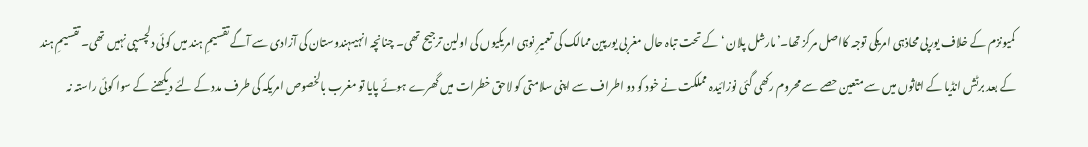کمیونزم کے خلاف یورپی محاذہی امریکی توجہ کااصل مرکز تھا۔’مارشل پلان ‘کے تحت تباہ حال مغربی یورپین ممالک کی تعمیرِ نوہی امریکیوں کی اولین ترجیح تھی۔ چنانچہ انہیںہندوستان کی آزادی سے آگے تقسیمِ ہند میں کوئی دلچسپی نہیں تھی۔ تقسیمِ ہند کے بعد برٹش انڈیا کے اثاثوں میں سے متعین حصے سے محروم رکھی گئی نوزائیدہ مملکت نے خود کو دو اطراف سے اپنی سلامتی کو لاحق خطرات میں گھرے ہوئے پایا تو مغرب بالخصوص امریکہ کی طرف مدد کے لئے دیکھنے کے سوا کوئی راستہ نہ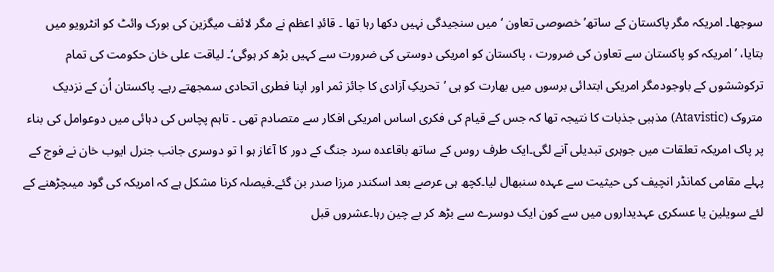سوجھا۔ امریکہ مگر پاکستان کے ساتھ’ خصوصی تعاون ‘میں سنجیدگی نہیں دکھا رہا تھا ۔ قائدِ اعظم نے مگر لائف میگزین کی بورک وائٹ کو انٹرویو میں بتایا، ’امریکہ کو پاکستان سے تعاون کی ضرورت ، پاکستان کو امریکی دوستی کی ضرورت سے کہیں بڑھ کر ہوگی‘۔ لیاقت علی خان حکومت کی تمام ترکوششوں کے باوجودمگر امریکی ابتدائی برسوں میں بھارت کو ہی ’تحریکِ آزادی کا جائز ثمر اور اپنا فطری اتحادی سمجھتے رہے۔ پاکستان اُن کے نزدیک متروک (Atavistic) مذہبی جذبات کا نتیجہ تھا کہ جس کے قیام کی فکری اساس امریکی افکار سے متصادم تھی ۔ تاہم پچاس کی دہائی میں دوعوامل کی بناء پر پاک امریکہ تعلقات میں جوہری تبدیلی آنے لگی۔ایک طرف روس کے ساتھ باقاعدہ سرد جنگ کے دور کا آغاز ہو ا تو دوسری جانب جنرل ایوب خان نے فوج کے پہلے مقامی کمانڈر انچیف کی حیثیت سے عہدہ سنبھال لیا۔کچھ ہی عرصے بعد اسکندر مرزا صدر بن گئے۔فیصلہ کرنا مشکل ہے کہ امریکہ کی گود میںچڑھنے کے لئے سویلین یا عسکری عہدیداروں میں سے کون ایک دوسرے سے بڑھ کر بے چین رہا۔عشروں قبل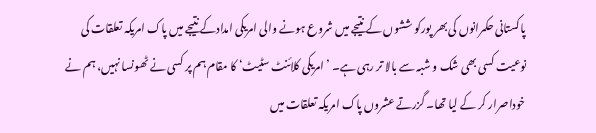پاکستانی حکمرانوں کی بھر پورکو ششوں کے نتیجے میں شروع ہونے والی امریکی امدادکے نتیجے میں پاک امریکہ تعلقات کی نوعیت کسی بھی شک و شبہ سے بالا تر رہی ہے۔ ’امریکی کلائنٹ سٹیٹ‘ کا مقام ہم پر کسی نے ٹھونسا نہیں، ہم نے خوداصرار کر کے لیا تھا۔ گزرتے عشروں پاک امریکہ تعلقات میں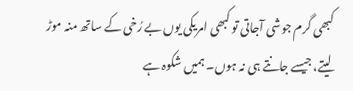کبھی گرم جوشی آجاتی تو کبھی امریکی یوں بے رُخی کے ساتھ منہ موڑ لیتے، جیسے جانتے ہی نہ ہوں۔ ہمیں شکوہ ہے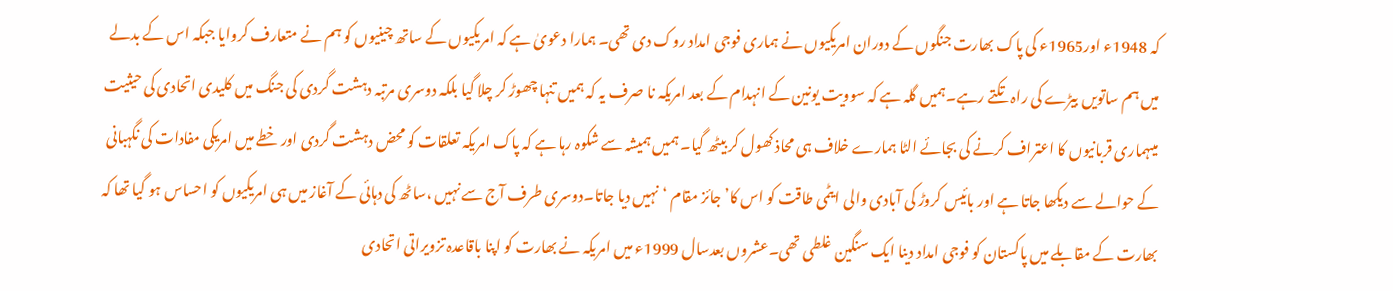کہ 1948ء اور1965ء کی پاک بھارت جنگوں کے دوران امریکیوں نے ہماری فوجی امداد روک دی تھی۔ ہمارا دعویٰ ہے کہ امریکیوں کے ساتھ چینیوں کو ہم نے متعارف کروایا جبکہ اس کے بدلے میں ہم ساتویں بیڑے کی راہ تکتے رہے۔ہمیں گلہ ہے کہ سوویت یونین کے انہدام کے بعد امریکہ نا صرف یہ کہ ہمیں تنہا چھوڑ کر چلا گیا بلکہ دوسری مرتبہ دہشت گردی کی جنگ میں کلیدی اتحادی کی حیثیت میںہماری قربانیوں کا اعتراف کرنے کی بجائے الٹا ہمارے خلاف ہی محاذ کھول کر بیٹھ گیا۔ ہمیں ہمیشہ سے شکوہ رہا ہے کہ پاک امریکہ تعلقات کو محض دہشت گردی اور خطے میں امریکی مفادات کی نگہبانی کے حوالے سے دیکھا جاتا ہے اور بائیس کروڑ کی آبادی والی ایٹمی طاقت کو اس کا’ جائز مقام ‘نہیں دیا جاتا۔دوسری طرف آج سے نہیں ،ساٹھ کی دہائی کے آغاز میں ہی امریکیوں کو احساس ہو گیا تھا کہ بھارت کے مقابلے میں پاکستان کو فوجی امداد دینا ایک سنگین غلطی تھی۔عشروں بعدسال 1999ء میں امریکہ نے بھارت کو اپنا باقاعدہ تزویراتی اتحادی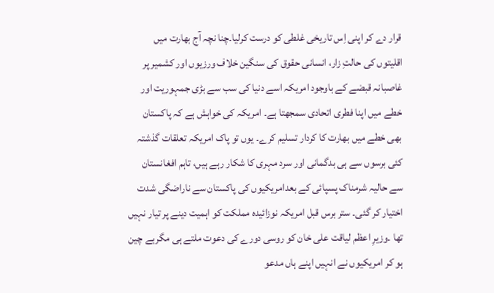قرار دے کر اپنی اِس تاریخی غلطی کو درست کرلیا۔چنا نچہ آج بھارت میں اقلیتوں کی حالتِ زار، انسانی حقوق کی سنگین خلاف ورزیوں اور کشمیر پر غاصبانہ قبضے کے باوجود امریکہ اسے دنیا کی سب سے بڑی جمہوریت اور خطے میں اپنا فطری اتحادی سمجھتا ہے۔ امریکہ کی خواہش ہے کہ پاکستان بھی خطے میں بھارت کا کردار تسلیم کرے۔ یوں تو پاک امریکہ تعلقات گذشتہ کئی برسوں سے ہی بدگمانی اور سرد مہری کا شکار رہے ہیں، تاہم افغانستان سے حالیہ شرمناک پسپائی کے بعدامریکیوں کی پاکستان سے ناراضگی شدت اختیار کر گئی۔ ستر برس قبل امریکہ نوزائیدہ مملکت کو اہمیت دینے پر تیار نہیں تھا ۔وزیرِ اعظم لیاقت علی خان کو روسی دورے کی دعوت ملتے ہی مگربے چین ہو کر امریکیوں نے انہیں اپنے ہاں مدعو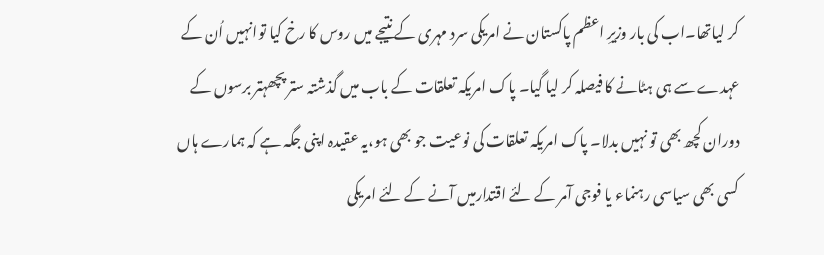کر لیاتھا۔اب کی بار وزیرِ اعظم پاکستان نے امریکی سرد مہری کے نتیجے میں روس کا رخ کیا توانہیں اُن کے عہدے سے ہی ہٹانے کا فیصلہ کر لیا گیا۔ پاک امریکہ تعلقات کے باب میں گذشتہ ستر پچھہتر برسوں کے دوران کچھ بھی تو نہیں بدلا۔ پاک امریکہ تعلقات کی نوعیت جو بھی ہو،یہ عقیدہ اپنی جگہ ہے کہ ہمارے ہاں کسی بھی سیاسی رہنماء یا فوجی آمر کے لئے اقتدارمیں آنے کے لئے امریکی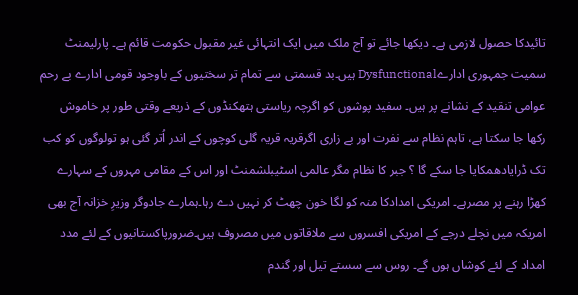تائیدکا حصول لازمی ہے۔ دیکھا جائے تو آج ملک میں ایک انتہائی غیر مقبول حکومت قائم ہے۔ پارلیمنٹ سمیت جمہوری ادارےDysfunctional ہیں۔بد قسمتی سے تمام تر سختیوں کے باوجود قومی ادارے بے رحم عوامی تنقید کے نشانے پر ہیں۔ سفید پوشوں کو اگرچہ ریاستی ہتھکنڈوں کے ذریعے وقتی طور پر خاموش رکھا جا سکتا ہے، تاہم نظام سے نفرت اور بے زاری اگرقریہ قریہ گلی کوچوں کے اندر اُتر گئی ہو تولوگوں کو کب تک ڈرایادھمکایا جا سکے گا ؟ جبر کا نظام مگر عالمی اسٹیبلشمنٹ اور اس کے مقامی مہروں کے سہارے کھڑا رہنے پر مصرہے۔ امریکی امدادکا منہ کو لگا خون چھٹ کر نہیں دے رہا۔ہمارے جادوگر وزیرِ خزانہ آج بھی امریکہ میں نچلے درجے کے امریکی افسروں سے ملاقاتوں میں مصروف ہیں۔ضرورپاکستانیوں کے لئے مدد امداد کے لئے کوشاں ہوں گے۔ روس سے سستے تیل اور گندم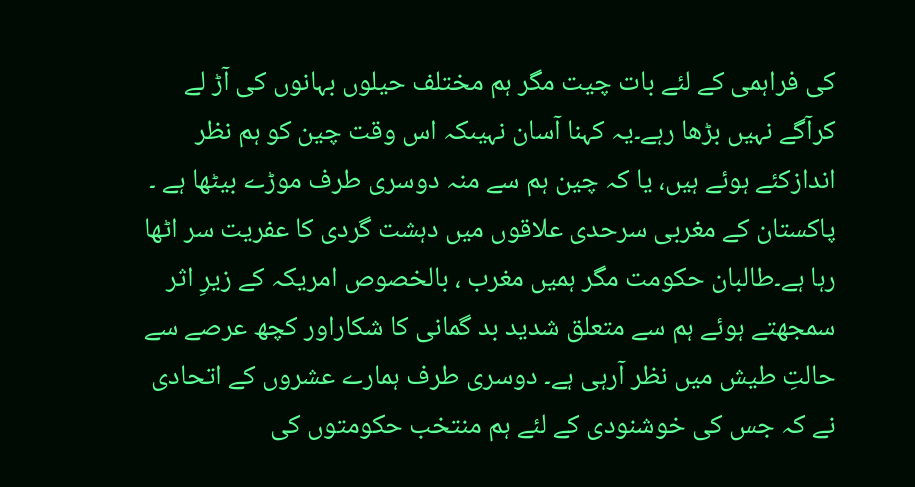کی فراہمی کے لئے بات چیت مگر ہم مختلف حیلوں بہانوں کی آڑ لے کرآگے نہیں بڑھا رہے۔یہ کہنا آسان نہیںکہ اس وقت چین کو ہم نظر اندازکئے ہوئے ہیں، یا کہ چین ہم سے منہ دوسری طرف موڑے بیٹھا ہے ۔ پاکستان کے مغربی سرحدی علاقوں میں دہشت گردی کا عفریت سر اٹھا رہا ہے۔طالبان حکومت مگر ہمیں مغرب ، بالخصوص امریکہ کے زیرِ اثر سمجھتے ہوئے ہم سے متعلق شدید بد گمانی کا شکاراور کچھ عرصے سے حالتِ طیش میں نظر آرہی ہے۔ دوسری طرف ہمارے عشروں کے اتحادی نے کہ جس کی خوشنودی کے لئے ہم منتخب حکومتوں کی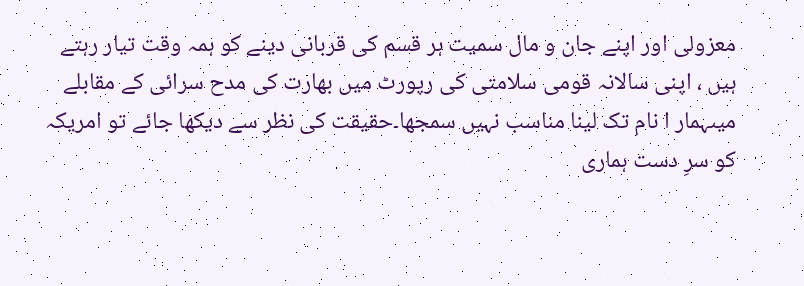معزولی اور اپنے جان و مال سمیت ہر قسم کی قربانی دینے کو ہمہ وقت تیار رہتے ہیں ، اپنی سالانہ قومی سلامتی کی رپورٹ میں بھارت کی مدح سرائی کے مقابلے میںہمار ا نام تک لینا مناسب نہیں سمجھا۔حقیقت کی نظر سے دیکھا جائے تو امریکہ کو سرِ دست ہماری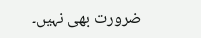ضرورت بھی نہیں۔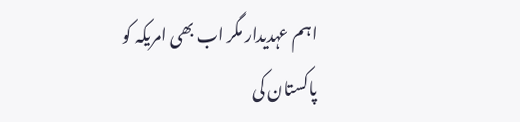اہم عہدیدار مگر اب بھی امریکہ کو پاکستان کی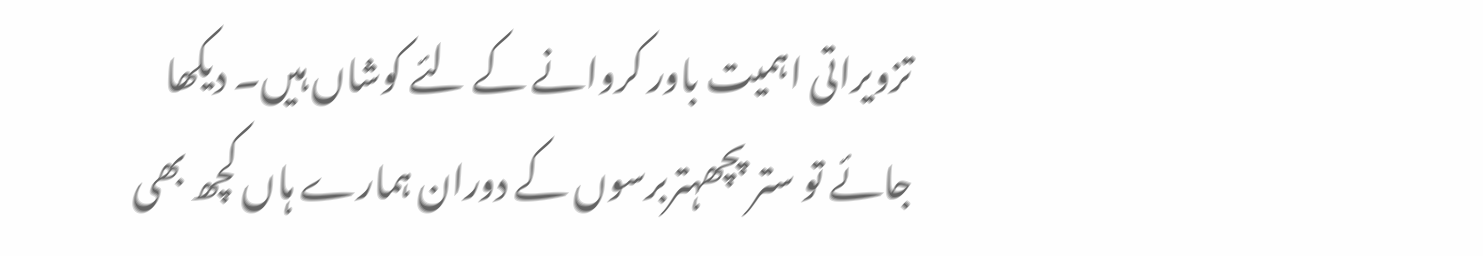تزویراتی اہمیت باور کروانے کے لئے کوشاں ہیں۔ دیکھا جائے تو ستر پچھہتربرسوں کے دوران ہمارے ہاں کچھ بھی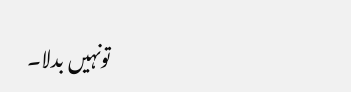تونہیں بدلا۔